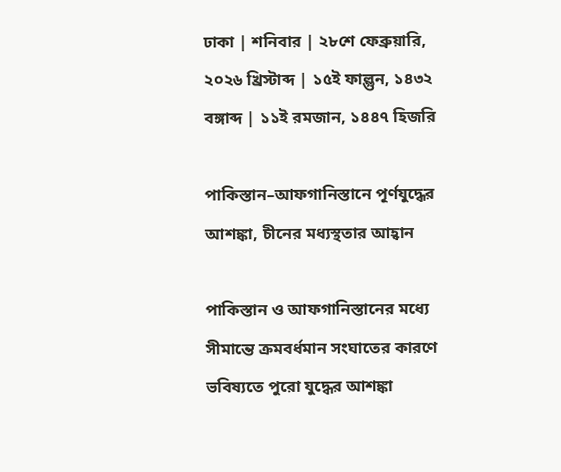ঢাকা | শনিবার | ২৮শে ফেব্রুয়ারি, ২০২৬ খ্রিস্টাব্দ | ১৫ই ফাল্গুন, ১৪৩২ বঙ্গাব্দ | ১১ই রমজান, ১৪৪৭ হিজরি

পাকিস্তান–আফগানিস্তানে পূর্ণযুদ্ধের আশঙ্কা, চীনের মধ্যস্থতার আহ্বান

পাকিস্তান ও আফগানিস্তানের মধ্যে সীমান্তে ক্রমবর্ধমান সংঘাতের কারণে ভবিষ্যতে পুরো যুদ্ধের আশঙ্কা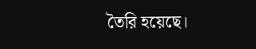তৈরি হয়েছে।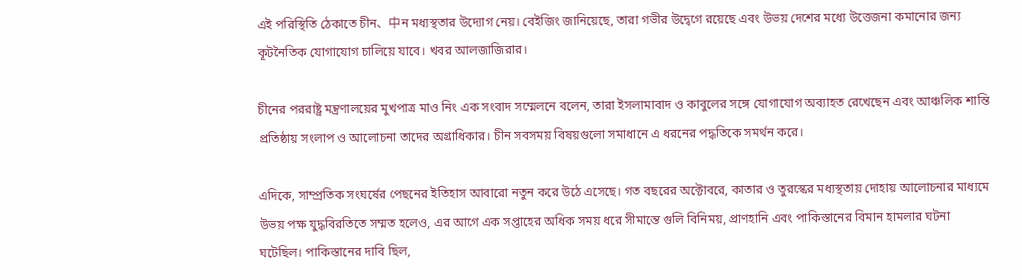এই পরিস্থিতি ঠেকাতে চীন、中ন মধ্যস্থতার উদ্যোগ নেয়। বেইজিং জানিয়েছে, তারা গভীর উদ্বেগে রয়েছে এবং উভয় দেশের মধ্যে উত্তেজনা কমানোর জন্য কূটনৈতিক যোগাযোগ চালিয়ে যাবে। খবর আলজাজিরার।

চীনের পররাষ্ট্র মন্ত্রণালয়ের মুখপাত্র মাও নিং এক সংবাদ সম্মেলনে বলেন, তারা ইসলামাবাদ ও কাবুলের সঙ্গে যোগাযোগ অব্যাহত রেখেছেন এবং আঞ্চলিক শান্তি প্রতিষ্ঠায় সংলাপ ও আলোচনা তাদের অগ্রাধিকার। চীন সবসময় বিষয়গুলো সমাধানে এ ধরনের পদ্ধতিকে সমর্থন করে।

এদিকে, সাম্প্রতিক সংঘর্ষের পেছনের ইতিহাস আবারো নতুন করে উঠে এসেছে। গত বছরের অক্টোবরে, কাতার ও তুরস্কের মধ্যস্থতায় দোহায় আলোচনার মাধ্যমে উভয় পক্ষ যুদ্ধবিরতিতে সম্মত হলেও, এর আগে এক সপ্তাহের অধিক সময় ধরে সীমান্তে গুলি বিনিময়, প্রাণহানি এবং পাকিস্তানের বিমান হামলার ঘটনা ঘটেছিল। পাকিস্তানের দাবি ছিল,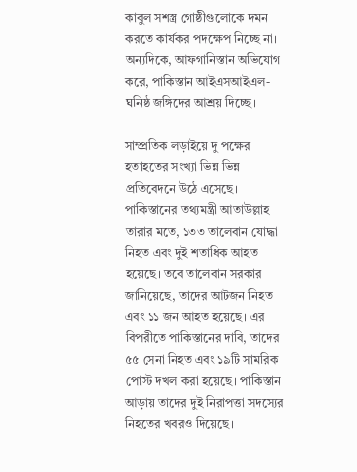কাবুল সশস্ত্র গোষ্ঠীগুলোকে দমন করতে কার্যকর পদক্ষেপ নিচ্ছে না। অন্যদিকে, আফগানিস্তান অভিযোগ করে, পাকিস্তান আইএসআইএল-ঘনিষ্ঠ জঙ্গিদের আশ্রয় দিচ্ছে।

সাম্প্রতিক লড়াইয়ে দু পক্ষের হতাহতের সংখ্যা ভিন্ন ভিন্ন প্রতিবেদনে উঠে এসেছে। পাকিস্তানের তথ্যমন্ত্রী আতাউল্লাহ তারার মতে, ১৩৩ তালেবান যোদ্ধা নিহত এবং দুই শতাধিক আহত হয়েছে। তবে তালেবান সরকার জানিয়েছে, তাদের আটজন নিহত এবং ১১ জন আহত হয়েছে। এর বিপরীতে পাকিস্তানের দাবি, তাদের ৫৫ সেনা নিহত এবং ১৯টি সামরিক পোস্ট দখল করা হয়েছে। পাকিস্তান আড়ায় তাদের দুই নিরাপত্তা সদস্যের নিহতের খবরও দিয়েছে।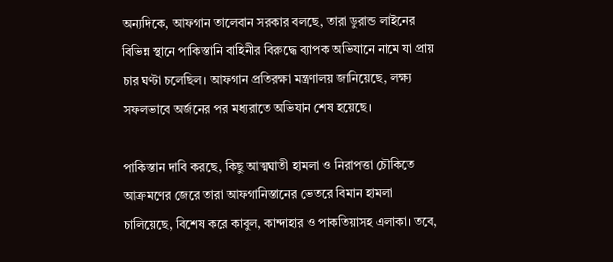অন্যদিকে, আফগান তালেবান সরকার বলছে, তারা ডুরান্ড লাইনের বিভিন্ন স্থানে পাকিস্তানি বাহিনীর বিরুদ্ধে ব্যাপক অভিযানে নামে যা প্রায় চার ঘণ্টা চলেছিল। আফগান প্রতিরক্ষা মন্ত্রণালয় জানিয়েছে, লক্ষ্য সফলভাবে অর্জনের পর মধ্যরাতে অভিযান শেষ হয়েছে।

পাকিস্তান দাবি করছে, কিছু আত্মঘাতী হামলা ও নিরাপত্তা চৌকিতে আক্রমণের জেরে তারা আফগানিস্তানের ভেতরে বিমান হামলা চালিয়েছে, বিশেষ করে কাবুল, কান্দাহার ও পাকতিয়াসহ এলাকা। তবে,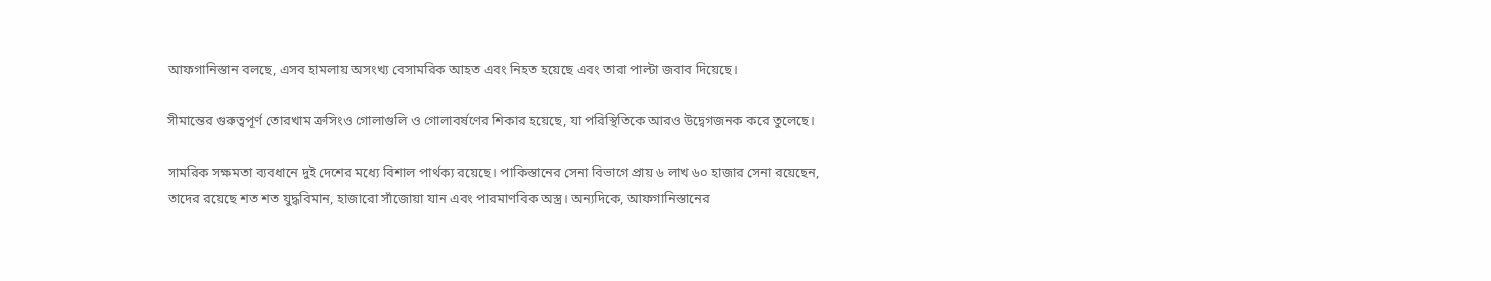আফগানিস্তান বলছে, এসব হামলায় অসংখ্য বেসামরিক আহত এবং নিহত হয়েছে এবং তারা পাল্টা জবাব দিয়েছে।

সীমান্তের গুরুত্বপূর্ণ তোরখাম ক্রসিংও গোলাগুলি ও গোলাবর্ষণের শিকার হয়েছে, যা পরিস্থিতিকে আরও উদ্বেগজনক করে তুলেছে।

সামরিক সক্ষমতা ব্যবধানে দুই দেশের মধ্যে বিশাল পার্থক্য রয়েছে। পাকিস্তানের সেনা বিভাগে প্রায় ৬ লাখ ৬০ হাজার সেনা রয়েছেন, তাদের রয়েছে শত শত যুদ্ধবিমান, হাজারো সাঁজোয়া যান এবং পারমাণবিক অস্ত্র। অন্যদিকে, আফগানিস্তানের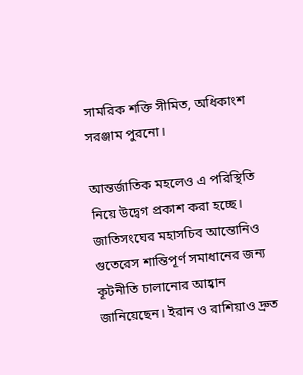সামরিক শক্তি সীমিত, অধিকাংশ সরঞ্জাম পুরনো।

আন্তর্জাতিক মহলেও এ পরিস্থিতি নিয়ে উদ্বেগ প্রকাশ করা হচ্ছে। জাতিসংঘের মহাসচিব আন্তোনিও গুতেরেস শান্তিপূর্ণ সমাধানের জন্য কূটনীতি চালানোর আহ্বান জানিয়েছেন। ইরান ও রাশিয়াও দ্রুত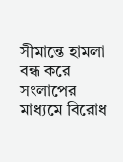সীমান্তে হামলা বন্ধ করে সংলাপের মাধ্যমে বিরোধ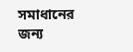সমাধানের জন্য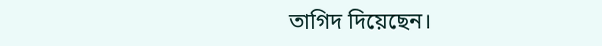তাগিদ দিয়েছেন।